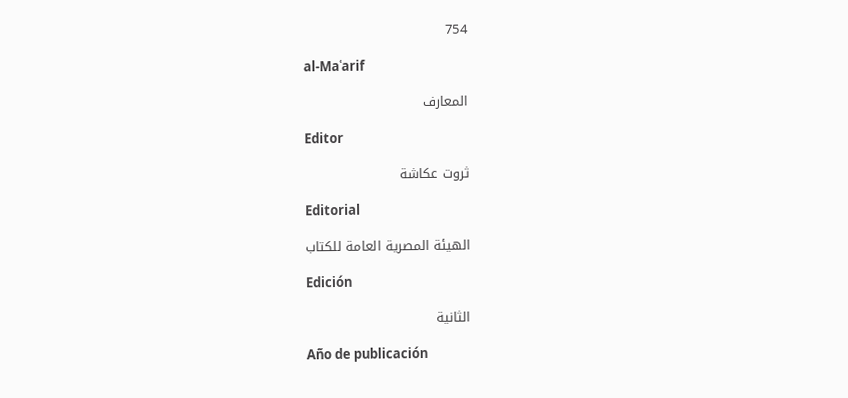754

al-Maʿarif

المعارف

Editor

ثروت عكاشة

Editorial

الهيئة المصرية العامة للكتاب

Edición

الثانية

Año de publicación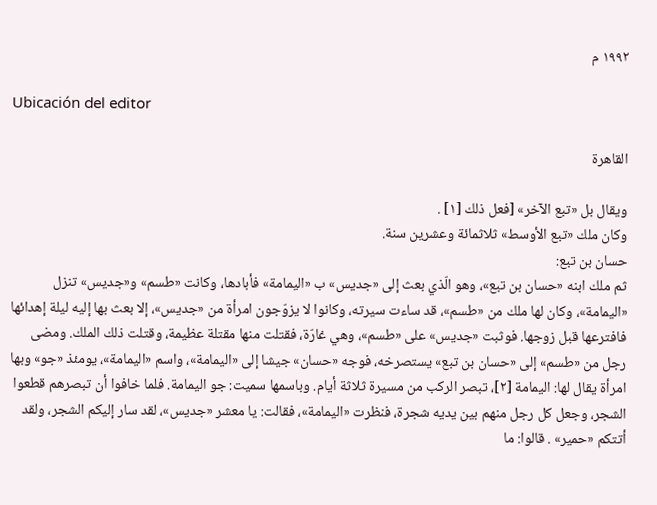١٩٩٢ م

Ubicación del editor

القاهرة

ويقال بل «تبع الآخر» [فعل ذلك [١] .
وكان ملك «تبع الأوسط» ثلاثمائة وعشرين سنة.
حسان بن تبع:
ثم ملك ابنه «حسان بن تبع»، وهو الّذي بعث إلى «جديس» ب «اليمامة» فأبادها، وكانت «طسم» و«جديس» تنزل «اليمامة»، وكان لها ملك من «طسم»، قد ساءت سيرته، وكانوا لا يزوّجون امرأة من «جديس»، إلا بعث بها إليه ليلة إهدائها فافترعها قبل زوجها. فوثبت «جديس» على «طسم»، وهي غارّة، فقتلت منها مقتلة عظيمة، وقتلت ذلك الملك. ومضى رجل من «طسم» إلى «حسان بن تبع» يستصرخه، فوجه «حسان» جيشا إلى «اليمامة»، واسم «اليمامة»، يومئذ «جو» وبها امرأة يقال لها: اليمامة [٢]، تبصر الركب من مسيرة ثلاثة أيام. وباسمها سميت: جو اليمامة. فلما خافوا أن تبصرهم قطعوا الشجر، وجعل كل رجل منهم بين يديه شجرة، فنظرت «اليمامة»، فقالت: يا معشر «جديس»، لقد سار إليكم الشجر، ولقد أتتكم «حمير» . قالوا: ما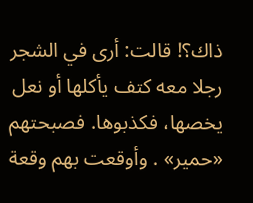ذاك؟! قالت: أرى في الشجر رجلا معه كتف يأكلها أو نعل يخصها، فكذبوها. فصبحتهم «حمير» . وأوقعت بهم وقعة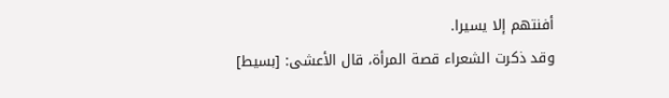أفنتهم إلا يسيرا.
وقد ذكرت الشعراء قصة المرأة، قال الأعشى: [بسيط]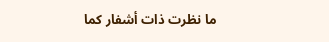ما نظرت ذات أشفار كما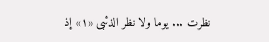نظرت ... يوما ولا نظر الذئبى «١» إذ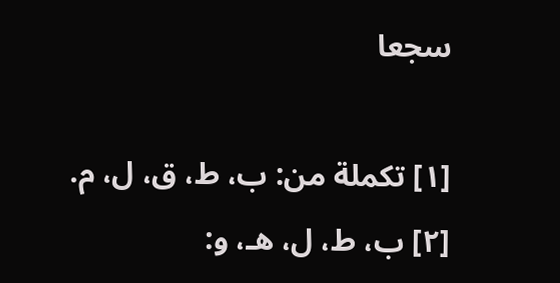سجعا

[١] تكملة من: ب، ط، ق، ل، م.
[٢] ب، ط، ل، هـ، و: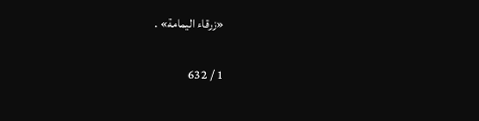«زرقاء اليمامة» .

1 / 632